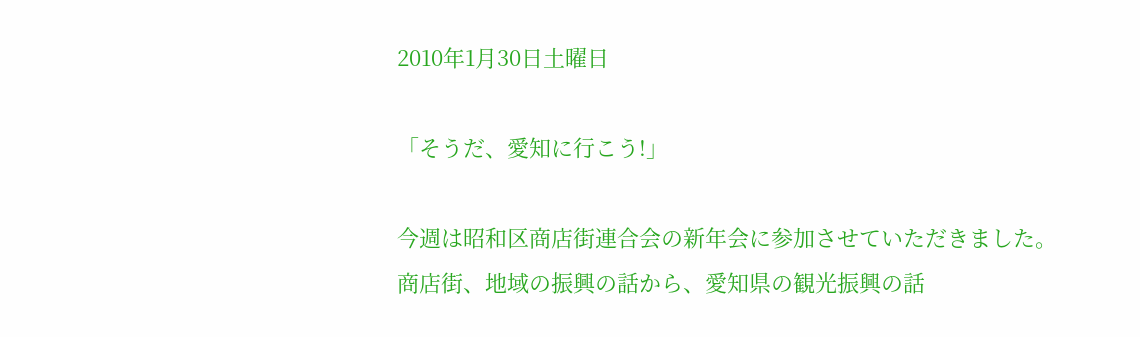2010年1月30日土曜日

「そうだ、愛知に行こう!」

今週は昭和区商店街連合会の新年会に参加させていただきました。
商店街、地域の振興の話から、愛知県の観光振興の話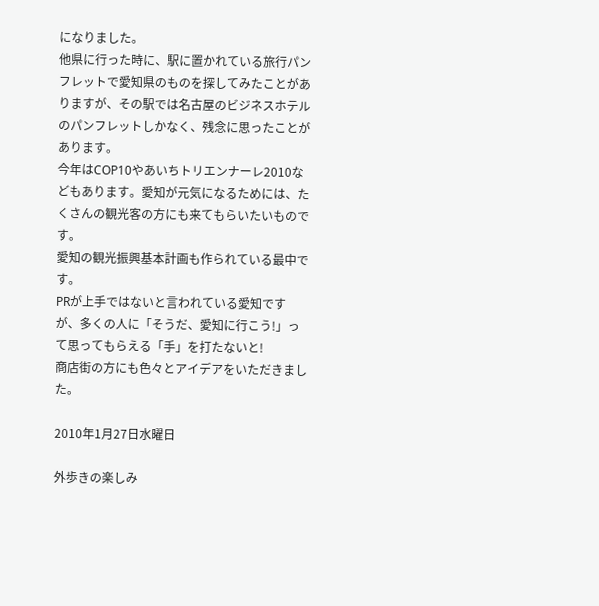になりました。
他県に行った時に、駅に置かれている旅行パンフレットで愛知県のものを探してみたことがありますが、その駅では名古屋のビジネスホテルのパンフレットしかなく、残念に思ったことがあります。
今年はCOP10やあいちトリエンナーレ2010などもあります。愛知が元気になるためには、たくさんの観光客の方にも来てもらいたいものです。
愛知の観光振興基本計画も作られている最中です。
PRが上手ではないと言われている愛知ですが、多くの人に「そうだ、愛知に行こう!」って思ってもらえる「手」を打たないと!
商店街の方にも色々とアイデアをいただきました。

2010年1月27日水曜日

外歩きの楽しみ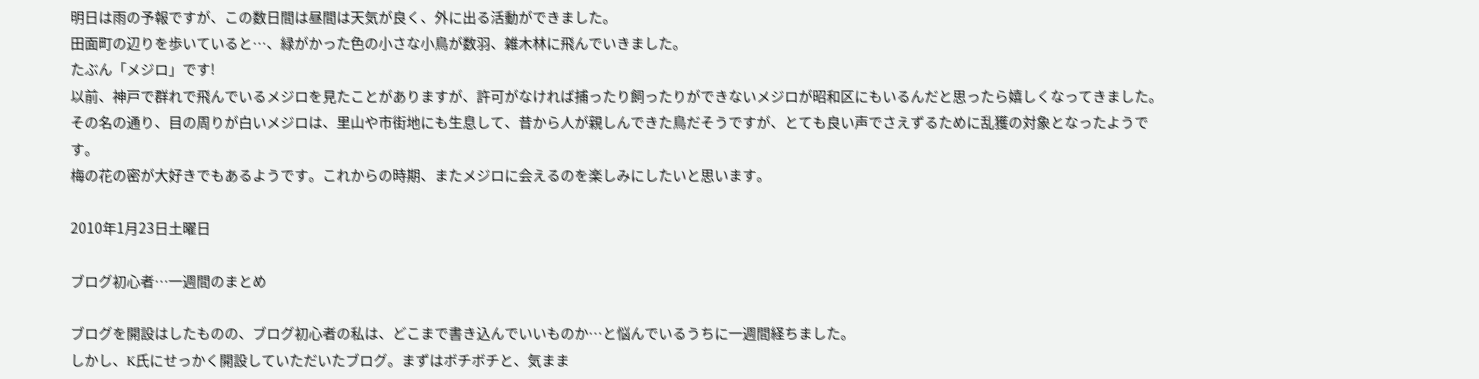明日は雨の予報ですが、この数日間は昼間は天気が良く、外に出る活動ができました。
田面町の辺りを歩いていると…、緑がかった色の小さな小鳥が数羽、雑木林に飛んでいきました。
たぶん「メジロ」です!
以前、神戸で群れで飛んでいるメジロを見たことがありますが、許可がなければ捕ったり飼ったりができないメジロが昭和区にもいるんだと思ったら嬉しくなってきました。
その名の通り、目の周りが白いメジロは、里山や市街地にも生息して、昔から人が親しんできた鳥だそうですが、とても良い声でさえずるために乱獲の対象となったようです。
梅の花の密が大好きでもあるようです。これからの時期、またメジロに会えるのを楽しみにしたいと思います。

2010年1月23日土曜日

ブログ初心者…一週間のまとめ

ブログを開設はしたものの、ブログ初心者の私は、どこまで書き込んでいいものか…と悩んでいるうちに一週間経ちました。
しかし、K氏にせっかく開設していただいたブログ。まずはボチボチと、気まま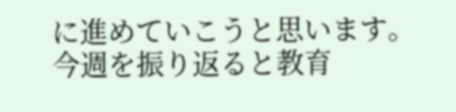に進めていこうと思います。
今週を振り返ると教育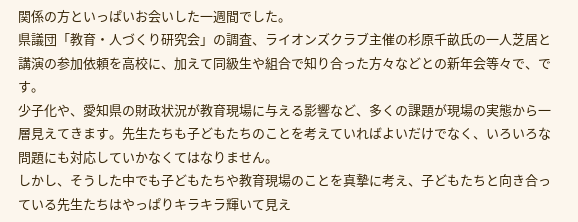関係の方といっぱいお会いした一週間でした。
県議団「教育・人づくり研究会」の調査、ライオンズクラブ主催の杉原千畝氏の一人芝居と講演の参加依頼を高校に、加えて同級生や組合で知り合った方々などとの新年会等々で、です。
少子化や、愛知県の財政状況が教育現場に与える影響など、多くの課題が現場の実態から一層見えてきます。先生たちも子どもたちのことを考えていればよいだけでなく、いろいろな問題にも対応していかなくてはなりません。
しかし、そうした中でも子どもたちや教育現場のことを真摯に考え、子どもたちと向き合っている先生たちはやっぱりキラキラ輝いて見え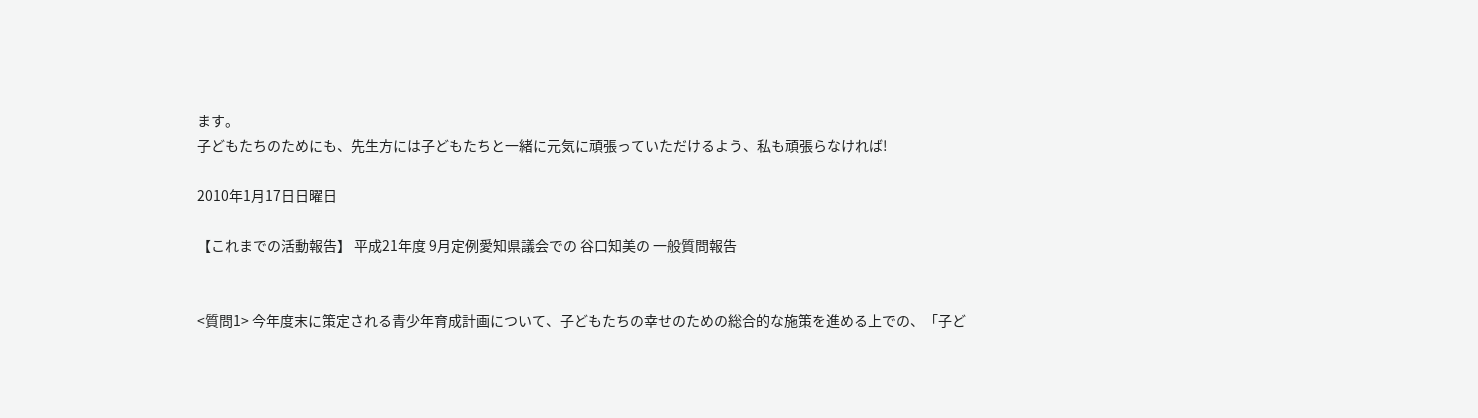ます。
子どもたちのためにも、先生方には子どもたちと一緒に元気に頑張っていただけるよう、私も頑張らなければ!

2010年1月17日日曜日

【これまでの活動報告】 平成21年度 9月定例愛知県議会での 谷口知美の 一般質問報告


<質問1> 今年度末に策定される青少年育成計画について、子どもたちの幸せのための総合的な施策を進める上での、「子ど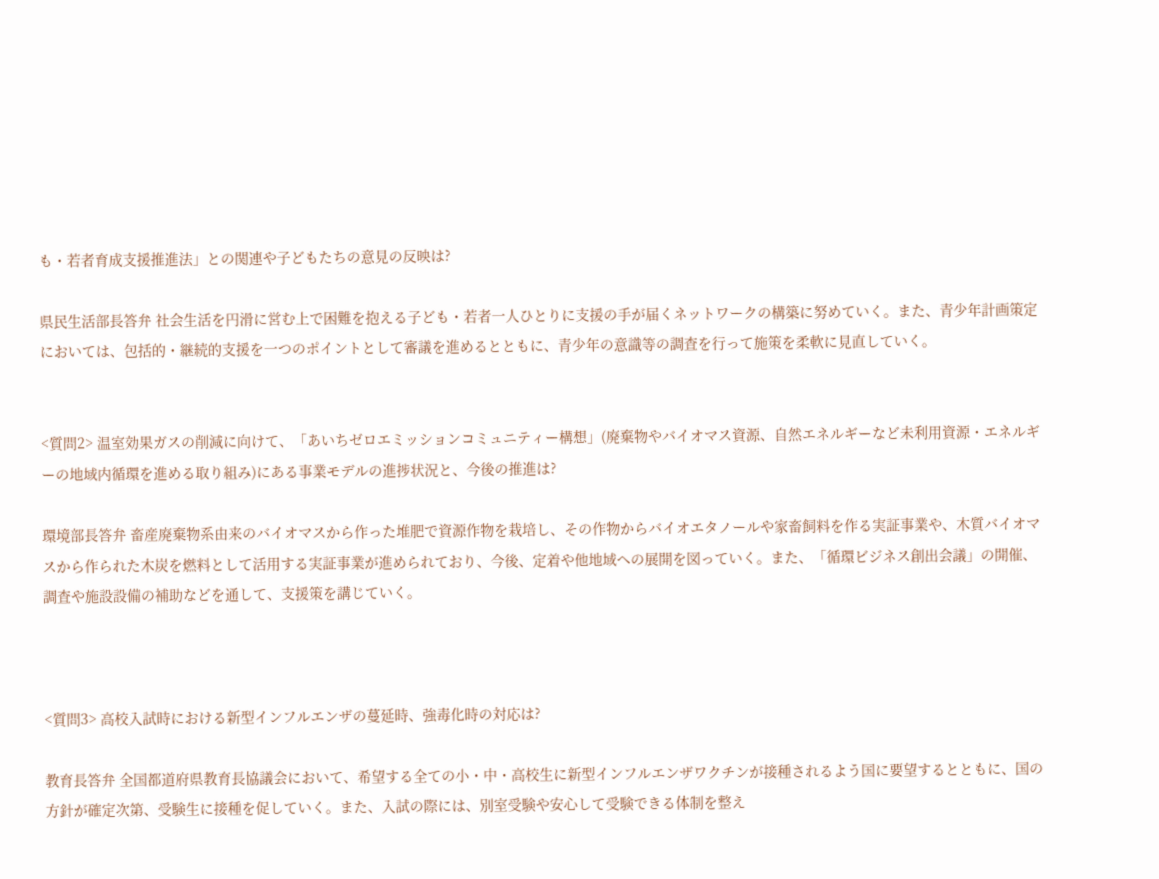も・若者育成支援推進法」との関連や子どもたちの意見の反映は?

県民生活部長答弁 社会生活を円滑に営む上で困難を抱える子ども・若者一人ひとりに支援の手が届くネットワークの構築に努めていく。また、青少年計画策定においては、包括的・継続的支援を一つのポイントとして審議を進めるとともに、青少年の意識等の調査を行って施策を柔軟に見直していく。


<質問2> 温室効果ガスの削減に向けて、「あいちゼロエミッションコミュニティー構想」(廃棄物やバイオマス資源、自然エネルギーなど未利用資源・エネルギーの地域内循環を進める取り組み)にある事業モデルの進捗状況と、今後の推進は?

環境部長答弁 畜産廃棄物系由来のバイオマスから作った堆肥で資源作物を栽培し、その作物からバイオエタノールや家畜飼料を作る実証事業や、木質バイオマスから作られた木炭を燃料として活用する実証事業が進められており、今後、定着や他地域への展開を図っていく。また、「循環ビジネス創出会議」の開催、調査や施設設備の補助などを通して、支援策を講じていく。



<質問3> 高校入試時における新型インフルエンザの蔓延時、強毒化時の対応は?

教育長答弁 全国都道府県教育長協議会において、希望する全ての小・中・高校生に新型インフルエンザワクチンが接種されるよう国に要望するとともに、国の方針が確定次第、受験生に接種を促していく。また、入試の際には、別室受験や安心して受験できる体制を整え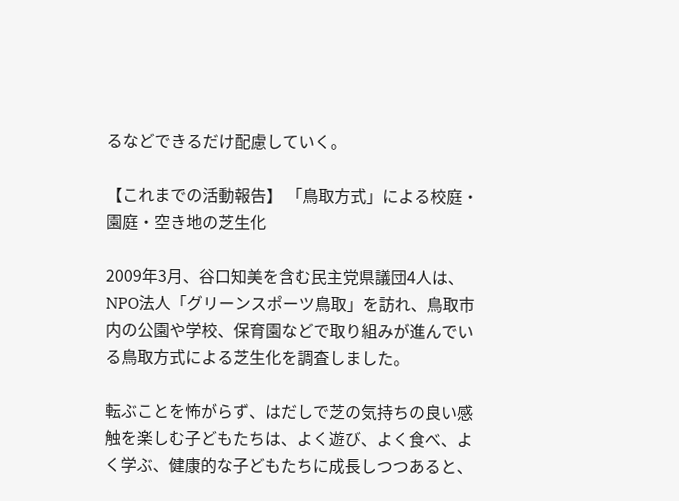るなどできるだけ配慮していく。

【これまでの活動報告】 「鳥取方式」による校庭・園庭・空き地の芝生化

2009年3月、谷口知美を含む民主党県議団4人は、NPO法人「グリーンスポーツ鳥取」を訪れ、鳥取市内の公園や学校、保育園などで取り組みが進んでいる鳥取方式による芝生化を調査しました。

転ぶことを怖がらず、はだしで芝の気持ちの良い感触を楽しむ子どもたちは、よく遊び、よく食べ、よく学ぶ、健康的な子どもたちに成長しつつあると、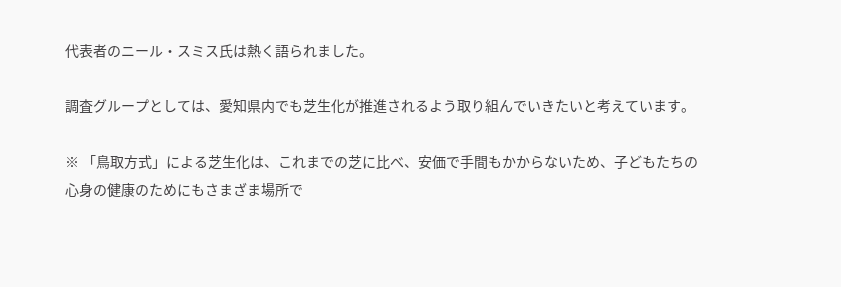代表者のニール・スミス氏は熱く語られました。

調査グループとしては、愛知県内でも芝生化が推進されるよう取り組んでいきたいと考えています。

※ 「鳥取方式」による芝生化は、これまでの芝に比べ、安価で手間もかからないため、子どもたちの心身の健康のためにもさまざま場所で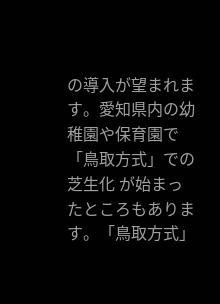の導入が望まれます。愛知県内の幼稚園や保育園で「鳥取方式」での芝生化 が始まったところもあります。「鳥取方式」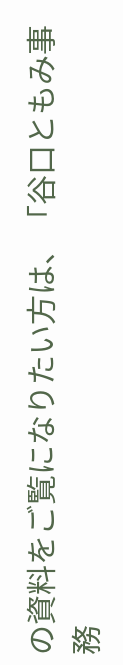の資料をご覧になりたい方は、「谷口ともみ事務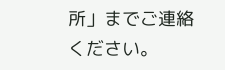所」までご連絡ください。